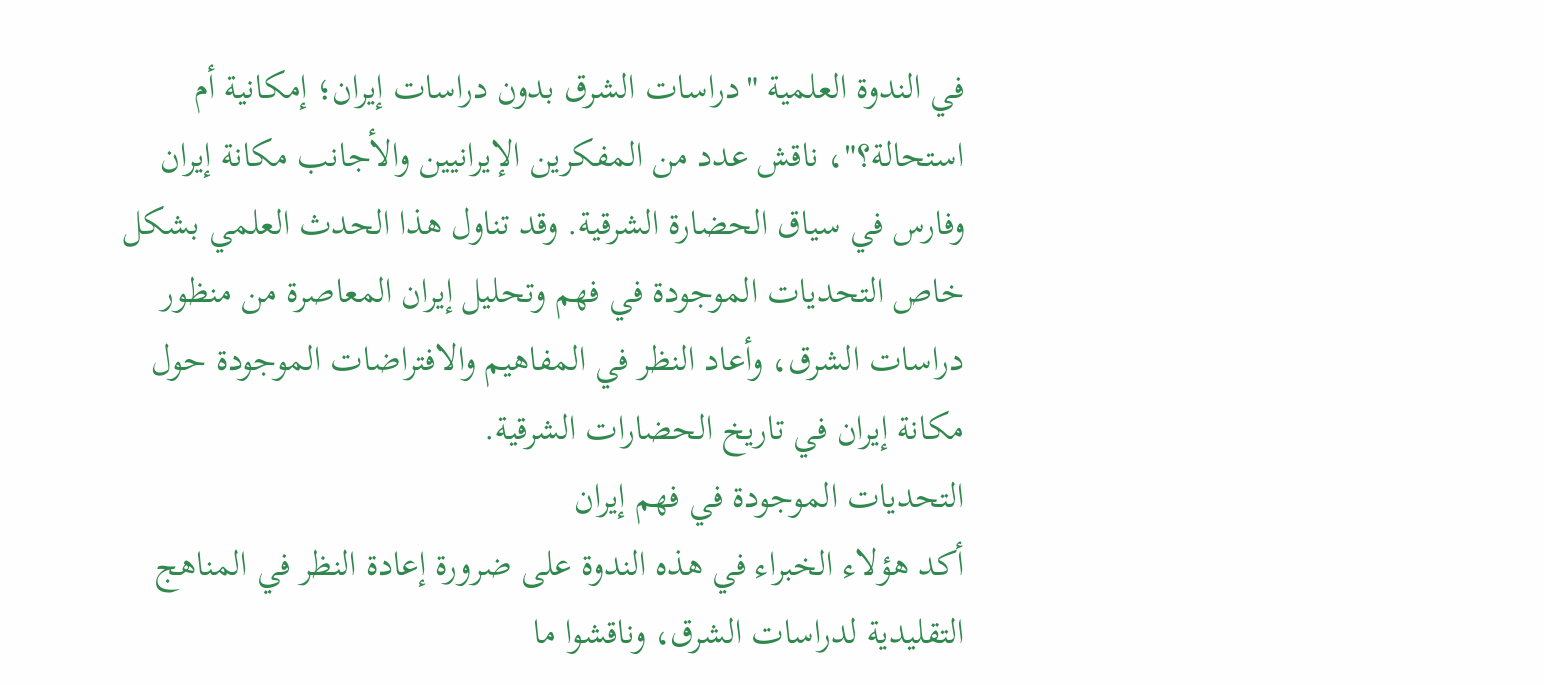في الندوة العلمية "دراسات الشرق بدون دراسات إيران؛ إمكانية أم استحالة؟"، ناقش عدد من المفكرين الإيرانيين والأجانب مكانة إيران وفارس في سياق الحضارة الشرقية. وقد تناول هذا الحدث العلمي بشكل خاص التحديات الموجودة في فهم وتحليل إيران المعاصرة من منظور دراسات الشرق، وأعاد النظر في المفاهيم والافتراضات الموجودة حول مكانة إيران في تاريخ الحضارات الشرقية.
التحديات الموجودة في فهم إيران
أكد هؤلاء الخبراء في هذه الندوة على ضرورة إعادة النظر في المناهج التقليدية لدراسات الشرق، وناقشوا ما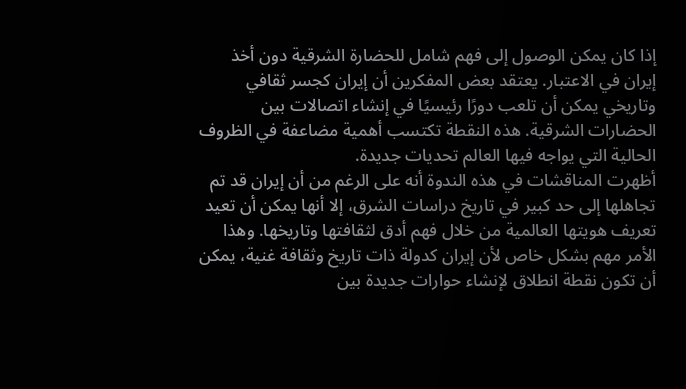إذا كان يمكن الوصول إلى فهم شامل للحضارة الشرقية دون أخذ إيران في الاعتبار. يعتقد بعض المفكرين أن إيران كجسر ثقافي وتاريخي يمكن أن تلعب دورًا رئيسيًا في إنشاء اتصالات بين الحضارات الشرقية. هذه النقطة تكتسب أهمية مضاعفة في الظروف الحالية التي يواجه فيها العالم تحديات جديدة.
أظهرت المناقشات في هذه الندوة أنه على الرغم من أن إيران قد تم تجاهلها إلى حد كبير في تاريخ دراسات الشرق، إلا أنها يمكن أن تعيد تعريف هويتها العالمية من خلال فهم أدق لثقافتها وتاريخها. وهذا الأمر مهم بشكل خاص لأن إيران كدولة ذات تاريخ وثقافة غنية، يمكن أن تكون نقطة انطلاق لإنشاء حوارات جديدة بين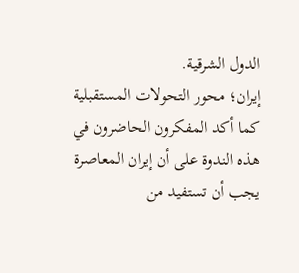الدول الشرقية.
إيران؛ محور التحولات المستقبلية
كما أكد المفكرون الحاضرون في هذه الندوة على أن إيران المعاصرة يجب أن تستفيد من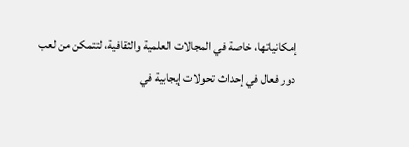إمكانياتها، خاصة في المجالات العلمية والثقافية، لتتمكن من لعب دور فعال في إحداث تحولات إيجابية في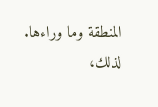المنطقة وما وراءها. لذلك،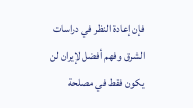فإن إعادة النظر في دراسات الشرق وفهم أفضل لإيران لن يكون فقط في مصلحة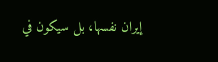إيران نفسها، بل سيكون في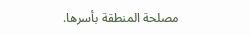مصلحة المنطقة بأسرها.